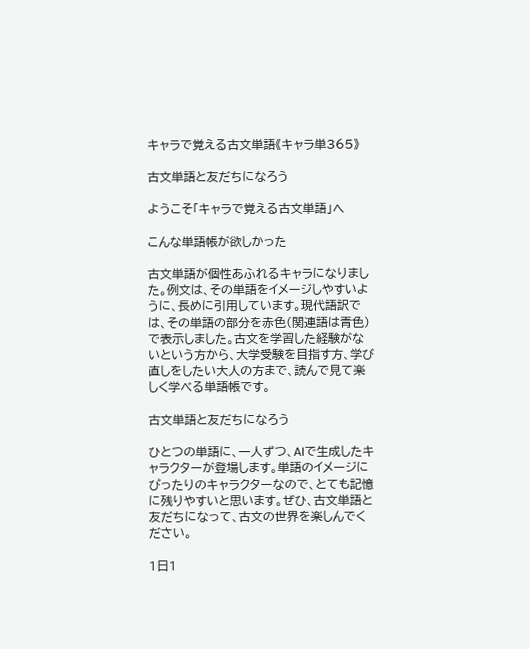キャラで覚える古文単語《キャラ単365》

古文単語と友だちになろう

ようこそ「キャラで覚える古文単語」へ

こんな単語帳が欲しかった

古文単語が個性あふれるキャラになりました。例文は、その単語をイメージしやすいように、長めに引用しています。現代語訳では、その単語の部分を赤色(関連語は青色)で表示しました。古文を学習した経験がないという方から、大学受験を目指す方、学び直しをしたい大人の方まで、読んで見て楽しく学べる単語帳です。

古文単語と友だちになろう

ひとつの単語に、一人ずつ、AIで生成したキャラクターが登場します。単語のイメージにぴったりのキャラクターなので、とても記憶に残りやすいと思います。ぜひ、古文単語と友だちになって、古文の世界を楽しんでください。

1日1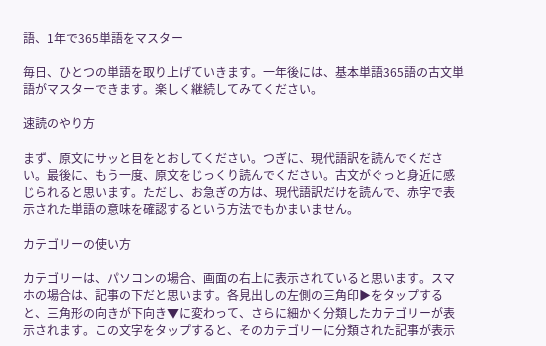語、1年で365単語をマスター

毎日、ひとつの単語を取り上げていきます。一年後には、基本単語365語の古文単語がマスターできます。楽しく継続してみてください。

速読のやり方

まず、原文にサッと目をとおしてください。つぎに、現代語訳を読んでください。最後に、もう一度、原文をじっくり読んでください。古文がぐっと身近に感じられると思います。ただし、お急ぎの方は、現代語訳だけを読んで、赤字で表示された単語の意味を確認するという方法でもかまいません。

カテゴリーの使い方

カテゴリーは、パソコンの場合、画面の右上に表示されていると思います。スマホの場合は、記事の下だと思います。各見出しの左側の三角印▶をタップすると、三角形の向きが下向き▼に変わって、さらに細かく分類したカテゴリーが表示されます。この文字をタップすると、そのカテゴリーに分類された記事が表示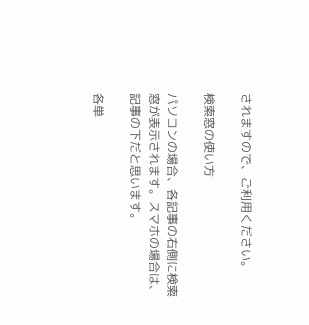されますので、ご利用ください。

検索窓の使い方

パソコンの場合、各記事の右側に検索窓が表示されます。スマホの場合は、記事の下だと思います。

各単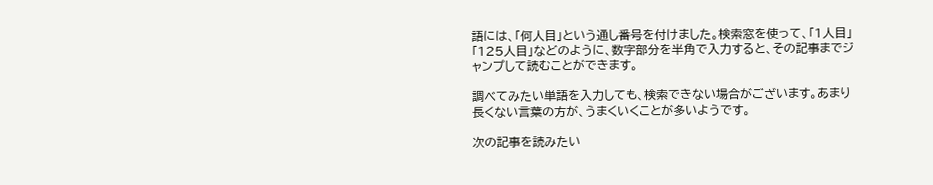語には、「何人目」という通し番号を付けました。検索窓を使って、「1人目」「125人目」などのように、数字部分を半角で入力すると、その記事までジャンプして読むことができます。

調べてみたい単語を入力しても、検索できない場合がございます。あまり長くない言葉の方が、うまくいくことが多いようです。

次の記事を読みたい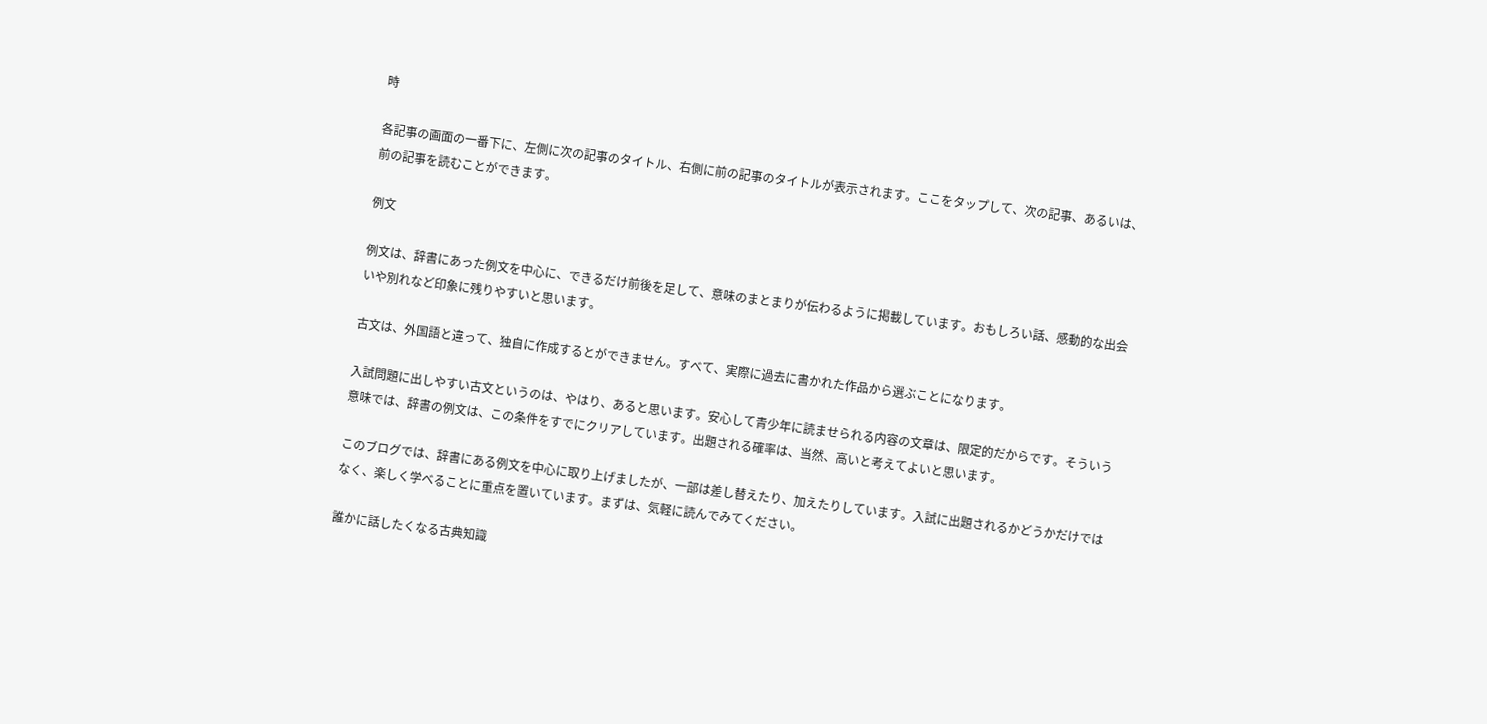時

各記事の画面の一番下に、左側に次の記事のタイトル、右側に前の記事のタイトルが表示されます。ここをタップして、次の記事、あるいは、前の記事を読むことができます。

例文

例文は、辞書にあった例文を中心に、できるだけ前後を足して、意味のまとまりが伝わるように掲載しています。おもしろい話、感動的な出会いや別れなど印象に残りやすいと思います。

古文は、外国語と違って、独自に作成するとができません。すべて、実際に過去に書かれた作品から選ぶことになります。

入試問題に出しやすい古文というのは、やはり、あると思います。安心して青少年に読ませられる内容の文章は、限定的だからです。そういう意味では、辞書の例文は、この条件をすでにクリアしています。出題される確率は、当然、高いと考えてよいと思います。

このブログでは、辞書にある例文を中心に取り上げましたが、一部は差し替えたり、加えたりしています。入試に出題されるかどうかだけではなく、楽しく学べることに重点を置いています。まずは、気軽に読んでみてください。

誰かに話したくなる古典知識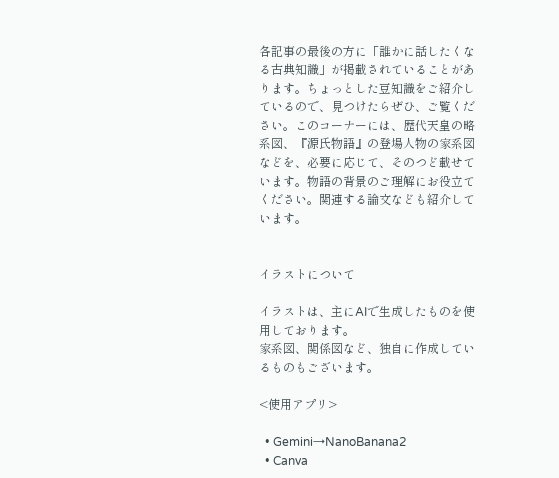各記事の最後の方に「誰かに話したくなる古典知識」が掲載されていることがあります。ちょっとした豆知識をご紹介しているので、見つけたらぜひ、ご覧ください。このコーナーには、歴代天皇の略系図、『源氏物語』の登場人物の家系図などを、必要に応じて、そのつど載せています。物語の背景のご理解にお役立てください。関連する論文なども紹介しています。


イラストについて

イラストは、主にAIで生成したものを使用しております。
家系図、関係図など、独自に作成しているものもございます。

<使用アプリ>

  • Gemini→NanoBanana2
  • Canva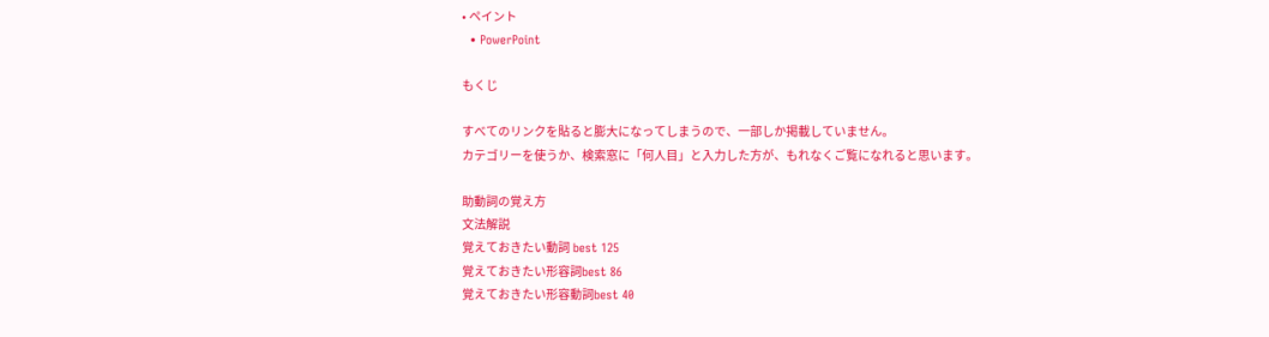• ペイント
  • PowerPoint

もくじ

すべてのリンクを貼ると膨大になってしまうので、一部しか掲載していません。
カテゴリーを使うか、検索窓に「何人目」と入力した方が、もれなくご覧になれると思います。

助動詞の覚え方
文法解説
覚えておきたい動詞 best 125
覚えておきたい形容詞best 86
覚えておきたい形容動詞best 40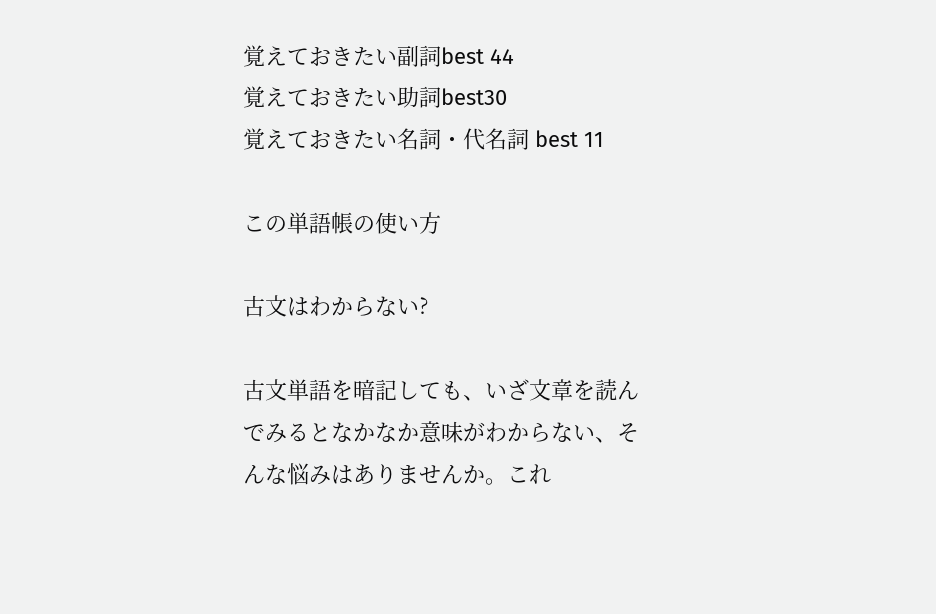覚えておきたい副詞best 44
覚えておきたい助詞best30
覚えておきたい名詞・代名詞 best 11

この単語帳の使い方

古文はわからない?

古文単語を暗記しても、いざ文章を読んでみるとなかなか意味がわからない、そんな悩みはありませんか。これ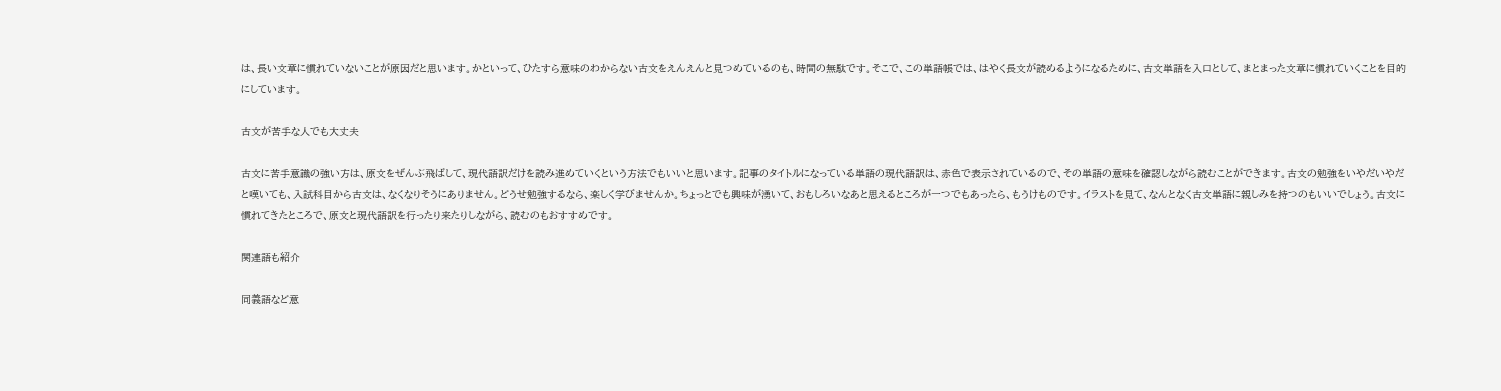は、長い文章に慣れていないことが原因だと思います。かといって、ひたすら意味のわからない古文をえんえんと見つめているのも、時間の無駄です。そこで、この単語帳では、はやく長文が読めるようになるために、古文単語を入口として、まとまった文章に慣れていくことを目的にしています。

古文が苦手な人でも大丈夫

古文に苦手意識の強い方は、原文をぜんぶ飛ばして、現代語訳だけを読み進めていくという方法でもいいと思います。記事のタイトルになっている単語の現代語訳は、赤色で表示されているので、その単語の意味を確認しながら読むことができます。古文の勉強をいやだいやだと嘆いても、入試科目から古文は、なくなりそうにありません。どうせ勉強するなら、楽しく学びませんか。ちょっとでも興味が湧いて、おもしろいなあと思えるところが一つでもあったら、もうけものです。イラストを見て、なんとなく古文単語に親しみを持つのもいいでしょう。古文に慣れてきたところで、原文と現代語訳を行ったり来たりしながら、読むのもおすすめです。

関連語も紹介

同義語など意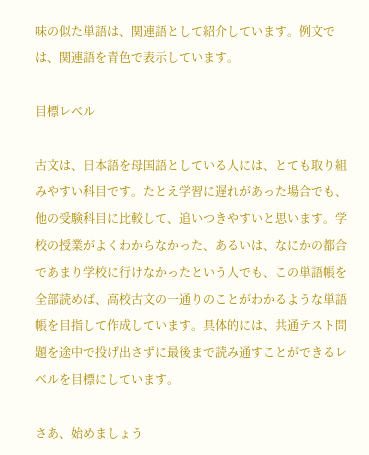味の似た単語は、関連語として紹介しています。例文では、関連語を青色で表示しています。

目標レベル

古文は、日本語を母国語としている人には、とても取り組みやすい科目です。たとえ学習に遅れがあった場合でも、他の受験科目に比較して、追いつきやすいと思います。学校の授業がよくわからなかった、あるいは、なにかの都合であまり学校に行けなかったという人でも、この単語帳を全部読めば、高校古文の一通りのことがわかるような単語帳を目指して作成しています。具体的には、共通テスト問題を途中で投げ出さずに最後まで読み通すことができるレベルを目標にしています。

さあ、始めましょう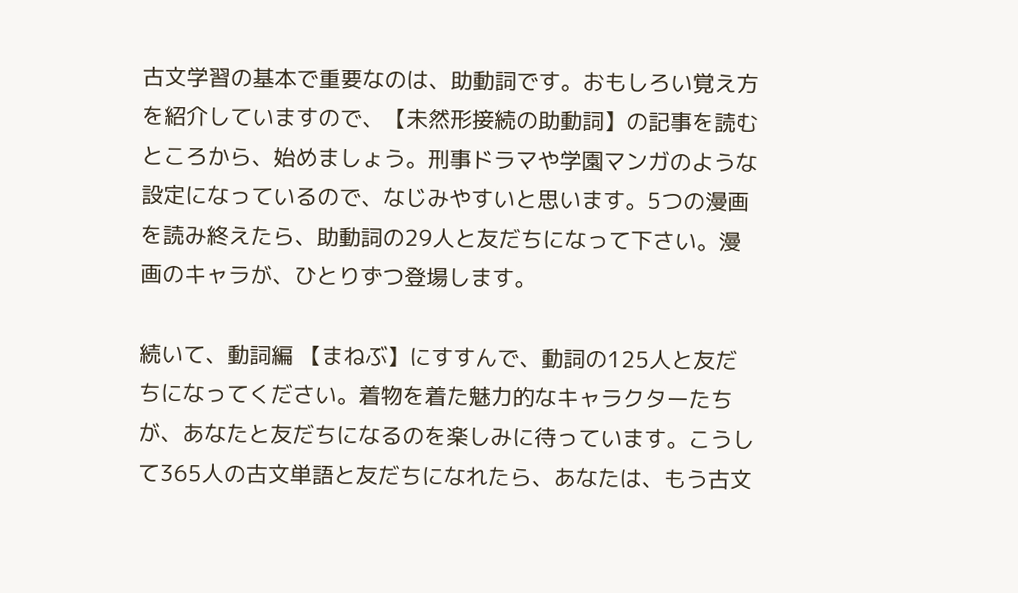古文学習の基本で重要なのは、助動詞です。おもしろい覚え方を紹介していますので、【未然形接続の助動詞】の記事を読むところから、始めましょう。刑事ドラマや学園マンガのような設定になっているので、なじみやすいと思います。5つの漫画を読み終えたら、助動詞の29人と友だちになって下さい。漫画のキャラが、ひとりずつ登場します。

続いて、動詞編 【まねぶ】にすすんで、動詞の125人と友だちになってください。着物を着た魅力的なキャラクターたちが、あなたと友だちになるのを楽しみに待っています。こうして365人の古文単語と友だちになれたら、あなたは、もう古文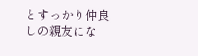とすっかり仲良しの親友にな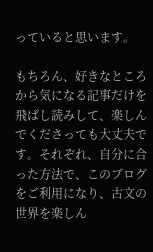っていると思います。

もちろん、好きなところから気になる記事だけを飛ばし読みして、楽しんでくださっても大丈夫です。それぞれ、自分に合った方法で、このブログをご利用になり、古文の世界を楽しん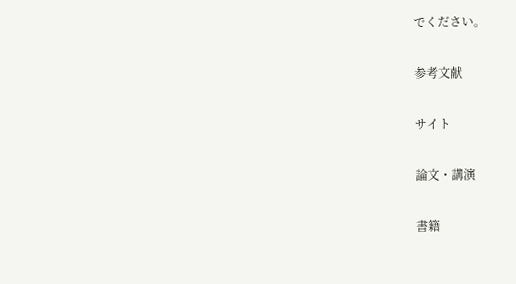でください。

参考文献

サイト

論文・講演

書籍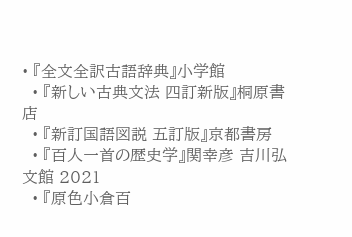• 『全文全訳古語辞典』小学館
  • 『新しい古典文法 四訂新版』桐原書店
  • 『新訂国語図説 五訂版』京都書房
  • 『百人一首の歴史学』関幸彦 吉川弘文館 2021
  • 『原色小倉百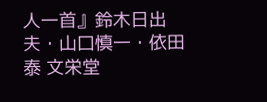人一首』鈴木日出夫・山口慎一・依田泰 文栄堂